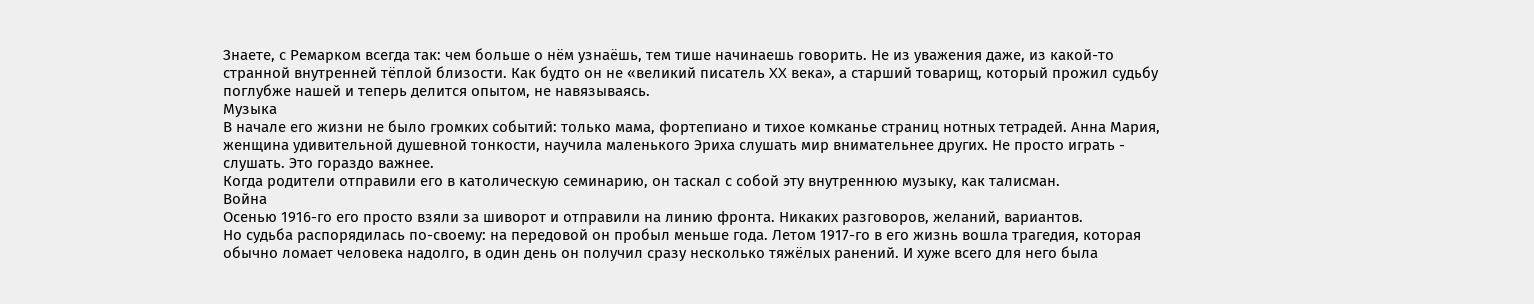Знаете, с Ремарком всегда так: чем больше о нём узнаёшь, тем тише начинаешь говорить. Не из уважения даже, из какой-то странной внутренней тёплой близости. Как будто он не «великий писатель XX века», а старший товарищ, который прожил судьбу поглубже нашей и теперь делится опытом, не навязываясь.
Музыка
В начале его жизни не было громких событий: только мама, фортепиано и тихое комканье страниц нотных тетрадей. Анна Мария, женщина удивительной душевной тонкости, научила маленького Эриха слушать мир внимательнее других. Не просто играть - слушать. Это гораздо важнее.
Когда родители отправили его в католическую семинарию, он таскал с собой эту внутреннюю музыку, как талисман.
Война
Осенью 1916-го его просто взяли за шиворот и отправили на линию фронта. Никаких разговоров, желаний, вариантов.
Но судьба распорядилась по-своему: на передовой он пробыл меньше года. Летом 1917-го в его жизнь вошла трагедия, которая обычно ломает человека надолго, в один день он получил сразу несколько тяжёлых ранений. И хуже всего для него была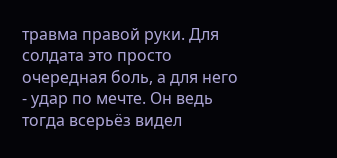травма правой руки. Для солдата это просто очередная боль, а для него - удар по мечте. Он ведь тогда всерьёз видел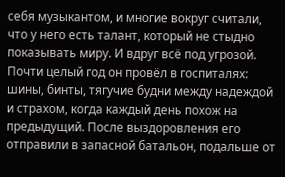себя музыкантом, и многие вокруг считали, что у него есть талант, который не стыдно показывать миру. И вдруг всё под угрозой.
Почти целый год он провёл в госпиталях: шины, бинты, тягучие будни между надеждой и страхом, когда каждый день похож на предыдущий. После выздоровления его отправили в запасной батальон, подальше от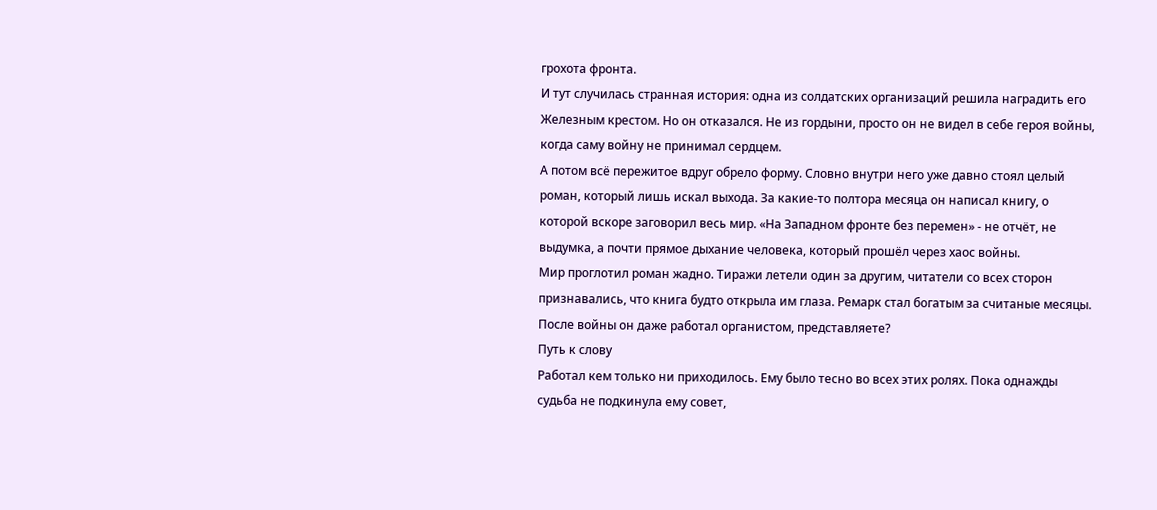грохота фронта.
И тут случилась странная история: одна из солдатских организаций решила наградить его Железным крестом. Но он отказался. Не из гордыни, просто он не видел в себе героя войны, когда саму войну не принимал сердцем.
А потом всё пережитое вдруг обрело форму. Словно внутри него уже давно стоял целый роман, который лишь искал выхода. За какие-то полтора месяца он написал книгу, о которой вскоре заговорил весь мир. «На Западном фронте без перемен» - не отчёт, не выдумка, а почти прямое дыхание человека, который прошёл через хаос войны.
Мир проглотил роман жадно. Тиражи летели один за другим, читатели со всех сторон признавались, что книга будто открыла им глаза. Ремарк стал богатым за считаные месяцы.
После войны он даже работал органистом, представляете?
Путь к слову
Работал кем только ни приходилось. Ему было тесно во всех этих ролях. Пока однажды судьба не подкинула ему совет,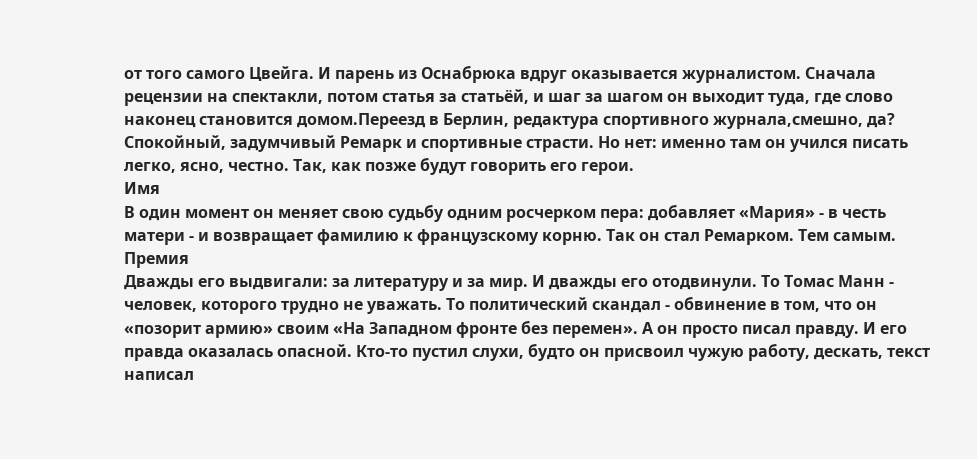от того самого Цвейга. И парень из Оснабрюка вдруг оказывается журналистом. Сначала рецензии на спектакли, потом статья за статьёй, и шаг за шагом он выходит туда, где слово наконец становится домом.Переезд в Берлин, редактура спортивного журнала,смешно, да? Спокойный, задумчивый Ремарк и спортивные страсти. Но нет: именно там он учился писать легко, ясно, честно. Так, как позже будут говорить его герои.
Имя
В один момент он меняет свою судьбу одним росчерком пера: добавляет «Мария» - в честь матери - и возвращает фамилию к французскому корню. Так он стал Ремарком. Тем самым.
Премия
Дважды его выдвигали: за литературу и за мир. И дважды его отодвинули. То Томас Манн - человек, которого трудно не уважать. То политический скандал - обвинение в том, что он «позорит армию» своим «На Западном фронте без перемен». А он просто писал правду. И его правда оказалась опасной. Кто-то пустил слухи, будто он присвоил чужую работу, дескать, текст написал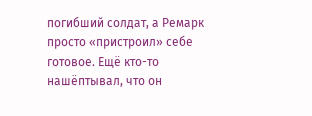погибший солдат, а Ремарк просто «пристроил» себе готовое. Ещё кто-то нашёптывал, что он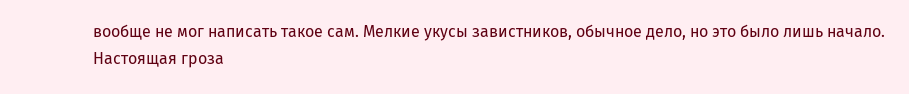вообще не мог написать такое сам. Мелкие укусы завистников, обычное дело, но это было лишь начало.
Настоящая гроза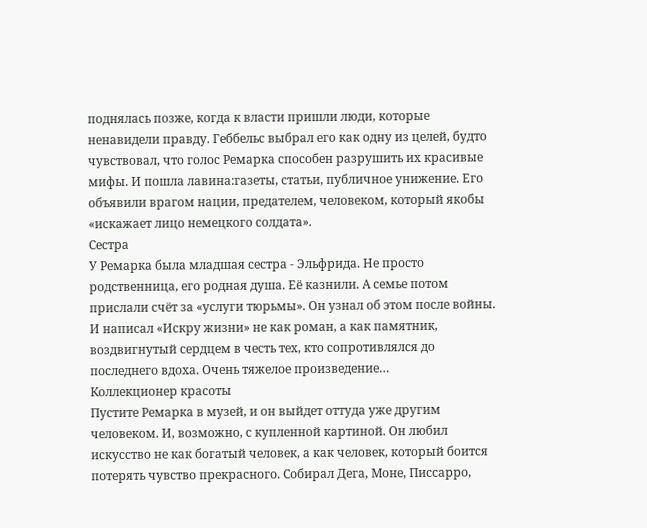поднялась позже, когда к власти пришли люди, которые ненавидели правду. Геббельс выбрал его как одну из целей, будто чувствовал, что голос Ремарка способен разрушить их красивые мифы. И пошла лавина:газеты, статьи, публичное унижение. Его объявили врагом нации, предателем, человеком, который якобы «искажает лицо немецкого солдата».
Сестра
У Ремарка была младшая сестра - Эльфрида. Не просто родственница, его родная душа. Её казнили. А семье потом прислали счёт за «услуги тюрьмы». Он узнал об этом после войны. И написал «Искру жизни» не как роман, а как памятник, воздвигнутый сердцем в честь тех, кто сопротивлялся до последнего вдоха. Очень тяжелое произведение…
Коллекционер красоты
Пустите Ремарка в музей, и он выйдет оттуда уже другим человеком. И, возможно, с купленной картиной. Он любил искусство не как богатый человек, а как человек, который боится потерять чувство прекрасного. Собирал Дега, Моне, Писсарро,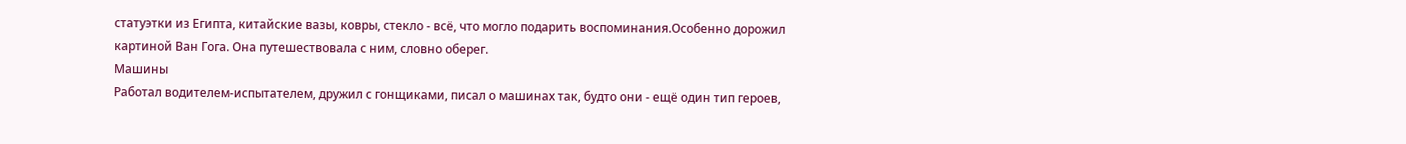статуэтки из Египта, китайские вазы, ковры, стекло - всё, что могло подарить воспоминания.Особенно дорожил картиной Ван Гога. Она путешествовала с ним, словно оберег.
Машины
Работал водителем-испытателем, дружил с гонщиками, писал о машинах так, будто они - ещё один тип героев,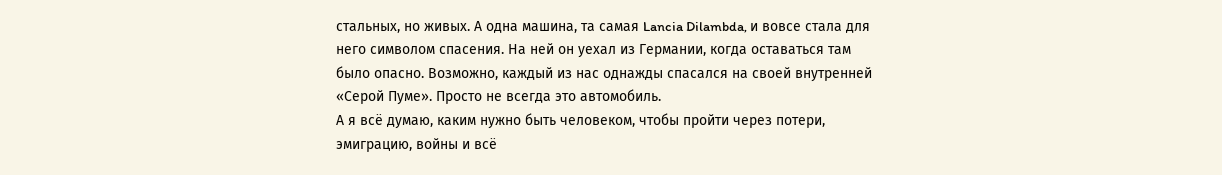стальных, но живых. А одна машина, та самая Lancia Dilambda, и вовсе стала для него символом спасения. На ней он уехал из Германии, когда оставаться там было опасно. Возможно, каждый из нас однажды спасался на своей внутренней «Серой Пуме». Просто не всегда это автомобиль.
А я всё думаю, каким нужно быть человеком, чтобы пройти через потери, эмиграцию, войны и всё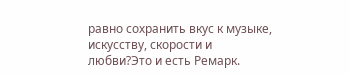равно сохранить вкус к музыке, искусству, скорости и любви?Это и есть Ремарк.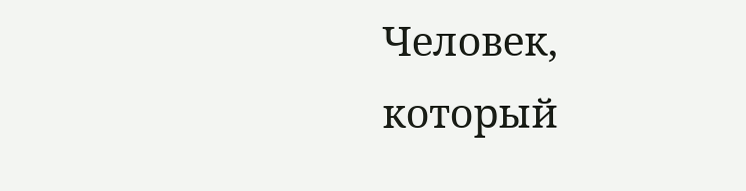Человек, который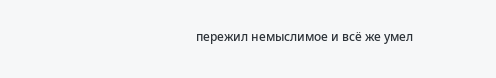пережил немыслимое и всё же умел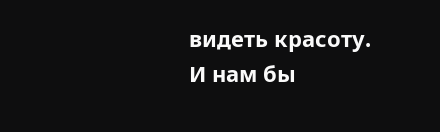видеть красоту. И нам бы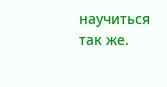научиться так же.